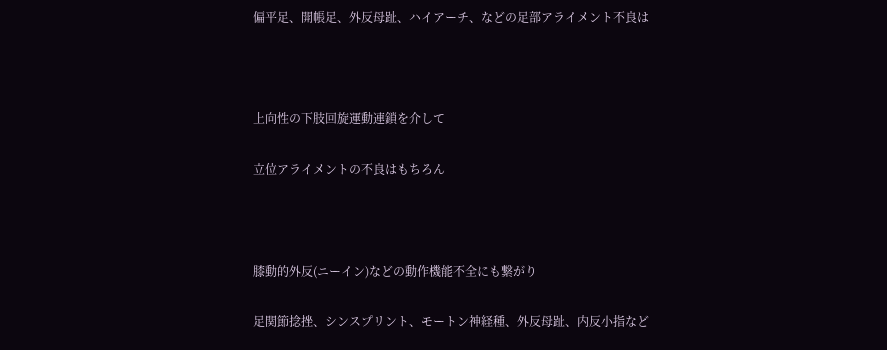偏平足、開帳足、外反母趾、ハイアーチ、などの足部アライメント不良は



上向性の下肢回旋運動連鎖を介して

立位アライメントの不良はもちろん



膝動的外反(ニーイン)などの動作機能不全にも繋がり

足関節捻挫、シンスプリント、モートン神経種、外反母趾、内反小指など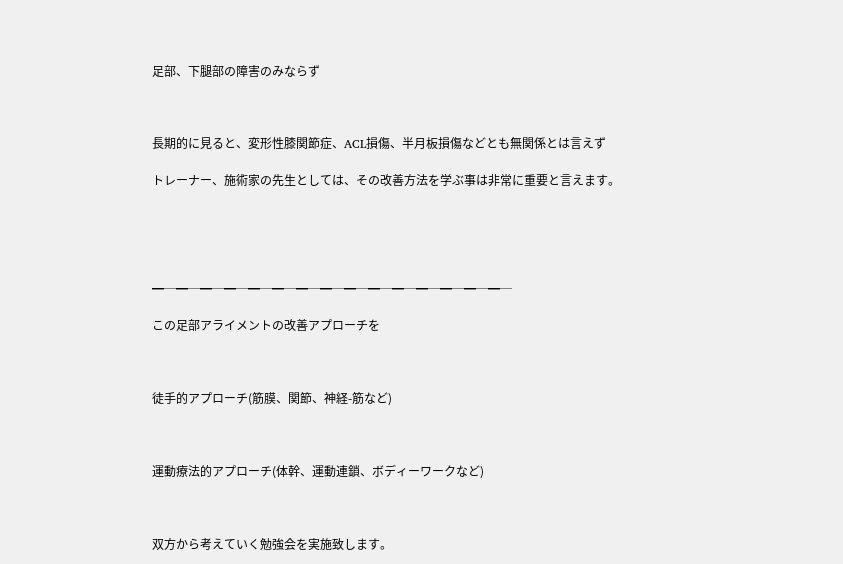足部、下腿部の障害のみならず



長期的に見ると、変形性膝関節症、ACL損傷、半月板損傷などとも無関係とは言えず

トレーナー、施術家の先生としては、その改善方法を学ぶ事は非常に重要と言えます。





━─━─━─━─━─━─━─━─━─━─━─━─━─━─━─

この足部アライメントの改善アプローチを



徒手的アプローチ(筋膜、関節、神経-筋など)



運動療法的アプローチ(体幹、運動連鎖、ボディーワークなど)



双方から考えていく勉強会を実施致します。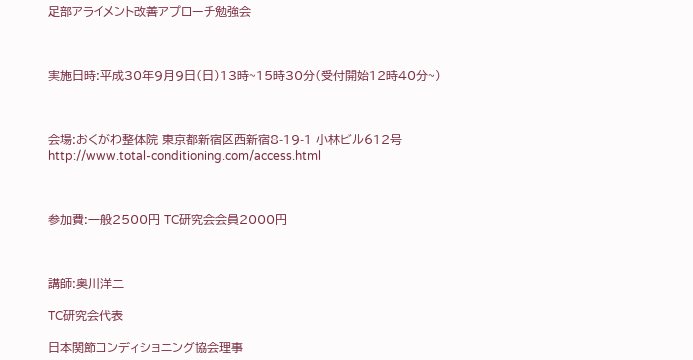足部アライメント改善アプローチ勉強会



実施日時:平成30年9月9日(日)13時~15時30分(受付開始12時40分~)



会場:おくがわ整体院 東京都新宿区西新宿8-19-1 小林ビル612号
http://www.total-conditioning.com/access.html



参加費:一般2500円 TC研究会会員2000円



講師:奥川洋二

TC研究会代表

日本関節コンディショニング協会理事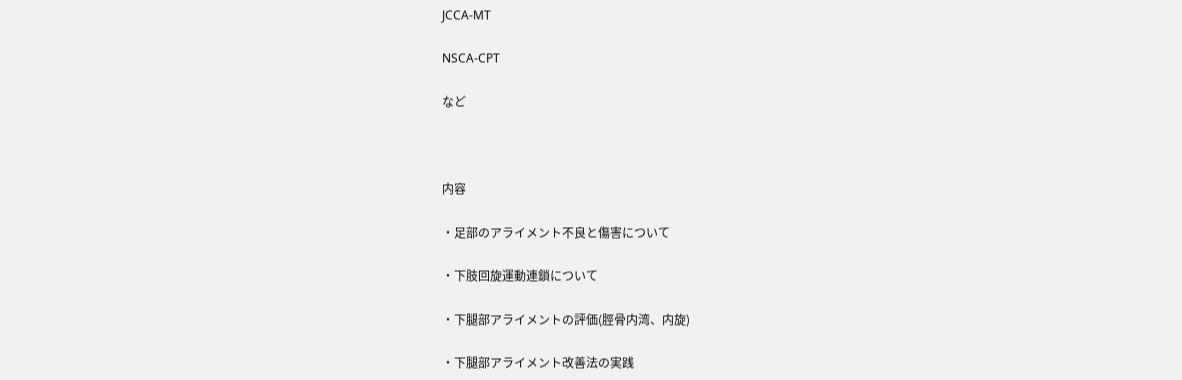JCCA-MT

NSCA-CPT

など



内容

・足部のアライメント不良と傷害について

・下肢回旋運動連鎖について

・下腿部アライメントの評価(脛骨内湾、内旋)

・下腿部アライメント改善法の実践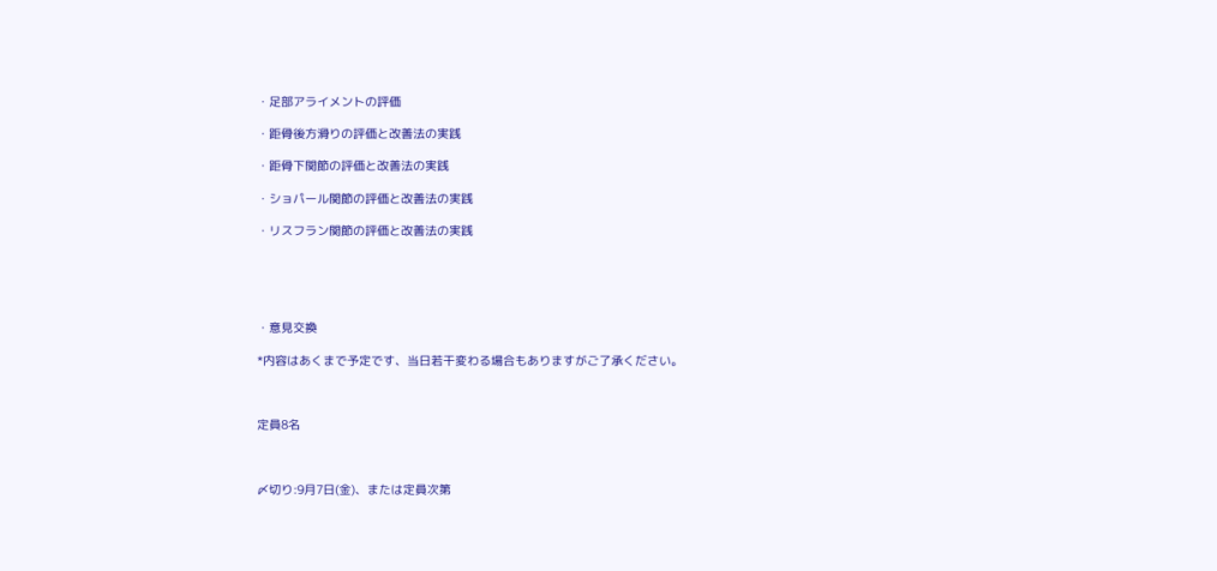・足部アライメントの評価

・距骨後方滑りの評価と改善法の実践

・距骨下関節の評価と改善法の実践

・ショパール関節の評価と改善法の実践

・リスフラン関節の評価と改善法の実践





・意見交換

*内容はあくまで予定です、当日若干変わる場合もありますがご了承ください。



定員8名



〆切り:9月7日(金)、または定員次第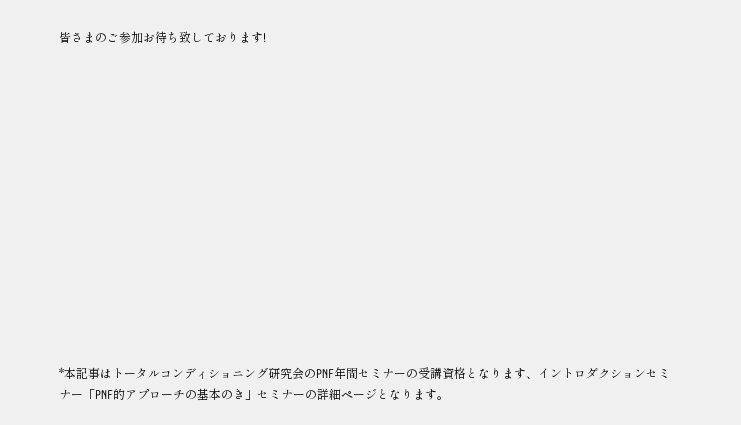皆さまのご参加お待ち致しております!















*本記事はトータルコンディショニング研究会のPNF年間セミナーの受講資格となります、イントロダクションセミナー「PNF的アプローチの基本のき」セミナーの詳細ページとなります。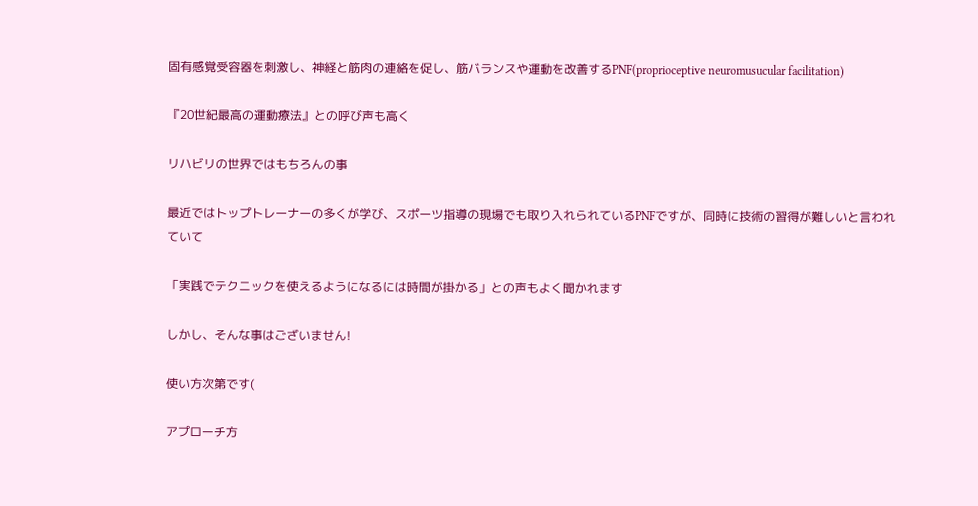固有感覚受容器を刺激し、神経と筋肉の連絡を促し、筋バランスや運動を改善するPNF(proprioceptive neuromusucular facilitation)

『20世紀最高の運動療法』との呼び声も高く

リハビリの世界ではもちろんの事

最近ではトップトレーナーの多くが学び、スポーツ指導の現場でも取り入れられているPNFですが、同時に技術の習得が難しいと言われていて

「実践でテクニックを使えるようになるには時間が掛かる」との声もよく聞かれます

しかし、そんな事はございません!

使い方次第です(

アプローチ方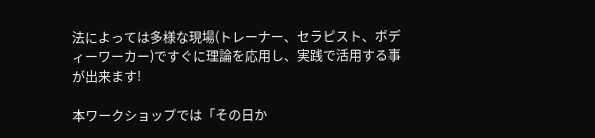法によっては多様な現場(トレーナー、セラピスト、ボディーワーカー)ですぐに理論を応用し、実践で活用する事が出来ます!

本ワークショップでは「その日か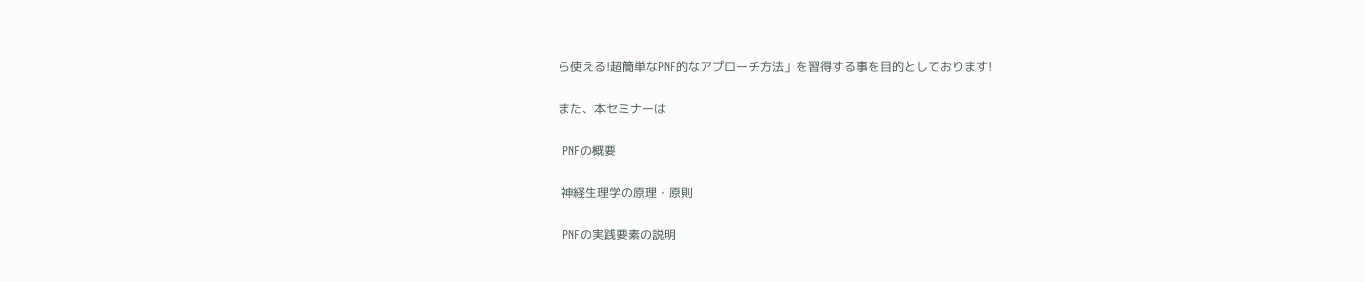ら使える!超簡単なPNF的なアプローチ方法」を習得する事を目的としております!

また、本セミナーは

 PNFの概要

 神経生理学の原理・原則

 PNFの実践要素の説明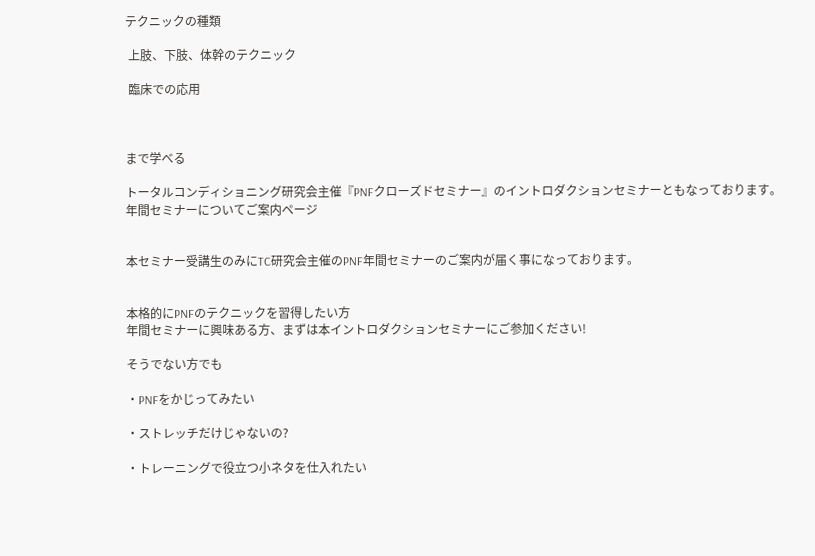テクニックの種類

 上肢、下肢、体幹のテクニック

 臨床での応用



まで学べる

トータルコンディショニング研究会主催『PNFクローズドセミナー』のイントロダクションセミナーともなっております。年間セミナーについてご案内ページ


本セミナー受講生のみにTC研究会主催のPNF年間セミナーのご案内が届く事になっております。


本格的にPNFのテクニックを習得したい方
年間セミナーに興味ある方、まずは本イントロダクションセミナーにご参加ください!

そうでない方でも

・PNFをかじってみたい

・ストレッチだけじゃないの?

・トレーニングで役立つ小ネタを仕入れたい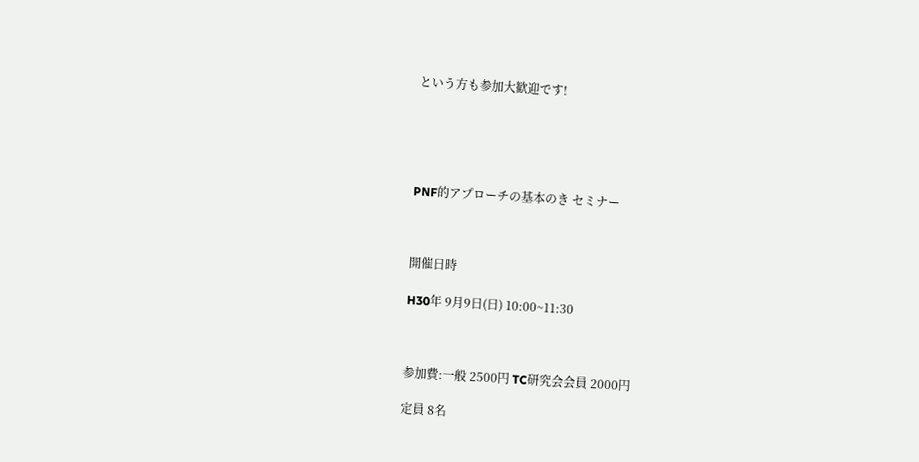という方も参加大歓迎です!





PNF的アプローチの基本のき セミナー



開催日時

H30年 9月9日(日) 10:00~11:30



参加費:一般 2500円 TC研究会会員 2000円

定員 8名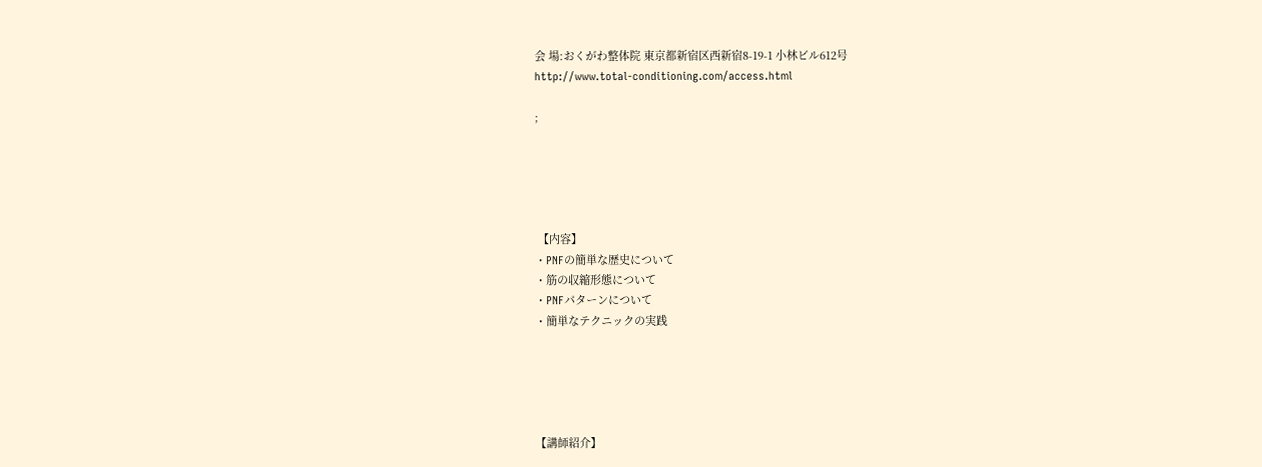会 場:おくがわ整体院 東京都新宿区西新宿8-19-1 小林ビル612号
http://www.total-conditioning.com/access.html

;





 【内容】
・PNFの簡単な歴史について
・筋の収縮形態について
・PNFパターンについて
・簡単なテクニックの実践





【講師紹介】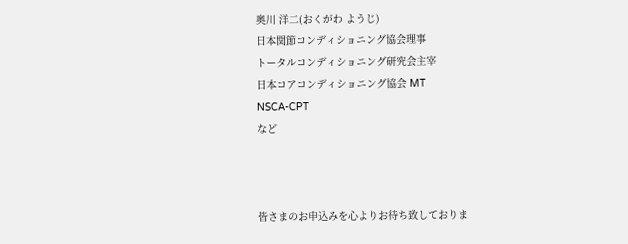奥川 洋二(おくがわ ようじ)
日本関節コンディショニング協会理事
トータルコンディショニング研究会主宰
日本コアコンディショニング協会 MT
NSCA‐CPT
など



皆さまのお申込みを心よりお待ち致しておりま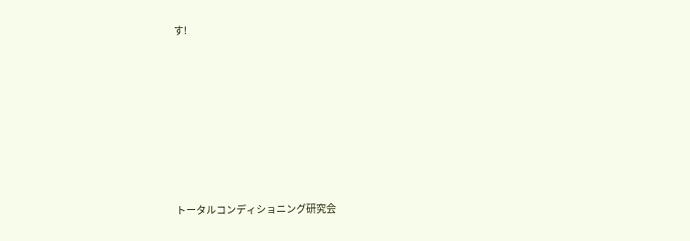す!











トータルコンディショニング研究会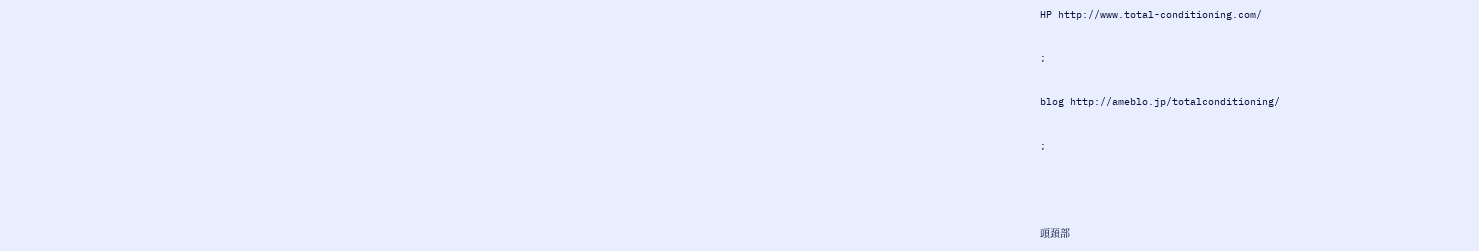HP http://www.total-conditioning.com/

;

blog http://ameblo.jp/totalconditioning/

;



頭頚部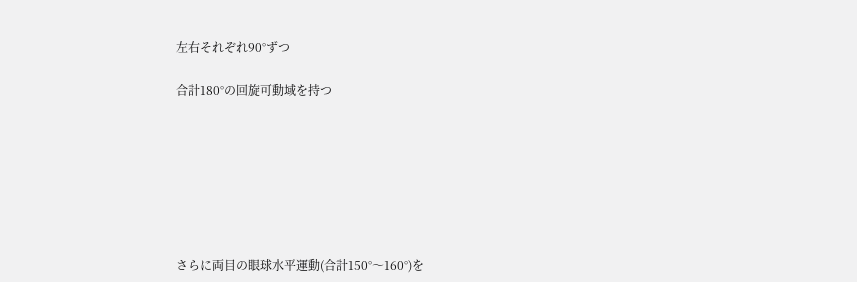左右それぞれ90°ずつ

合計180°の回旋可動域を持つ







さらに両目の眼球水平運動(合計150°〜160°)を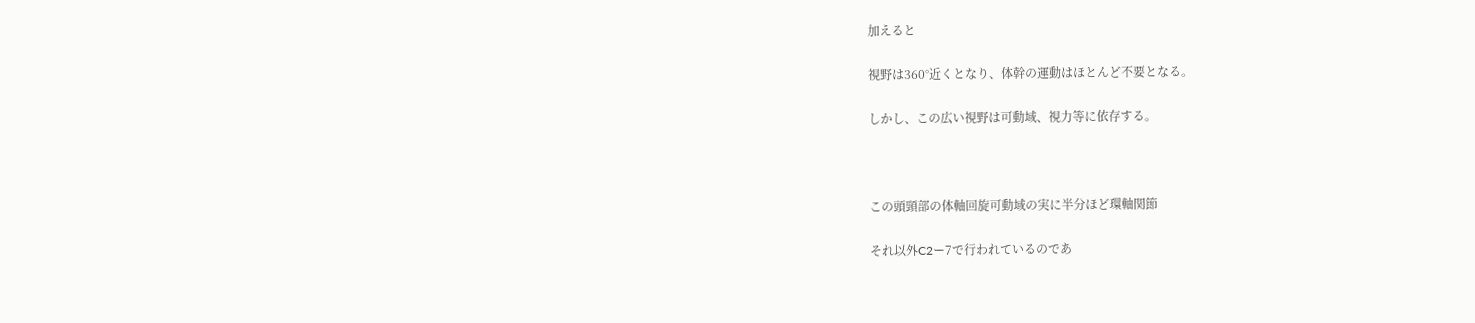加えると

視野は360°近くとなり、体幹の運動はほとんど不要となる。

しかし、この広い視野は可動域、視力等に依存する。



この頭頸部の体軸回旋可動域の実に半分ほど環軸関節

それ以外C2ー7で行われているのであ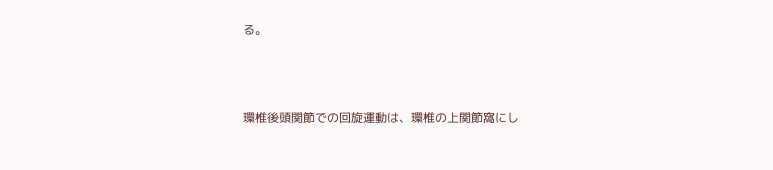る。



環椎後頭関節での回旋運動は、環椎の上関節窩にし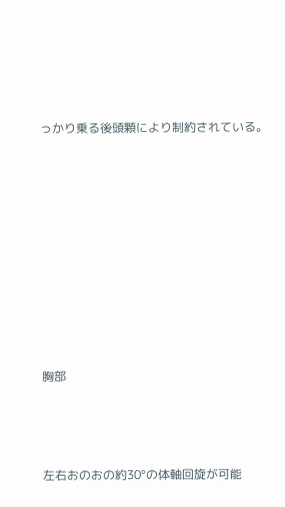っかり乗る後頭顆により制約されている。









胸部



左右おのおの約30°の体軸回旋が可能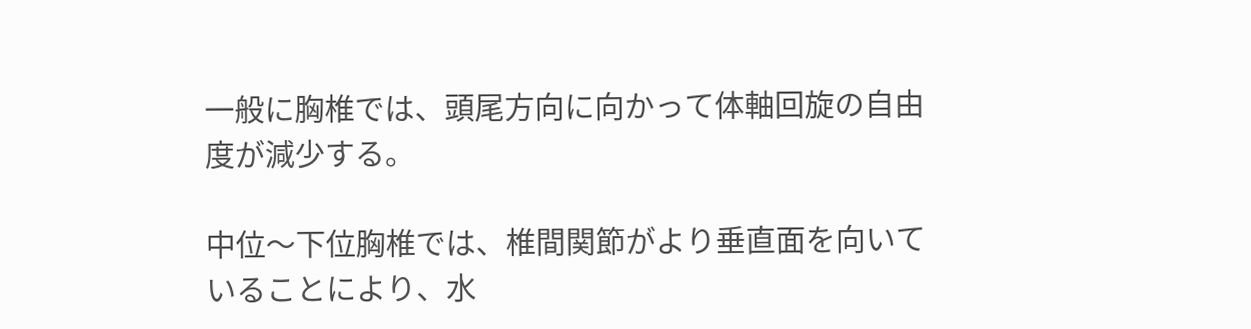一般に胸椎では、頭尾方向に向かって体軸回旋の自由度が減少する。

中位〜下位胸椎では、椎間関節がより垂直面を向いていることにより、水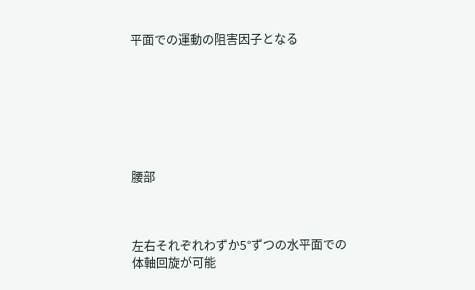平面での運動の阻害因子となる







腰部



左右それぞれわずか5°ずつの水平面での体軸回旋が可能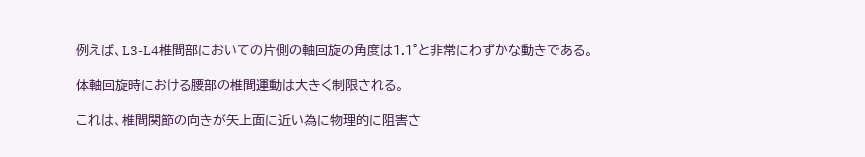例えば、L3-L4椎間部においての片側の軸回旋の角度は1.1°と非常にわずかな動きである。

体軸回旋時における腰部の椎間運動は大きく制限される。

これは、椎間関節の向きが矢上面に近い為に物理的に阻害さ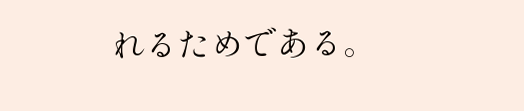れるためである。